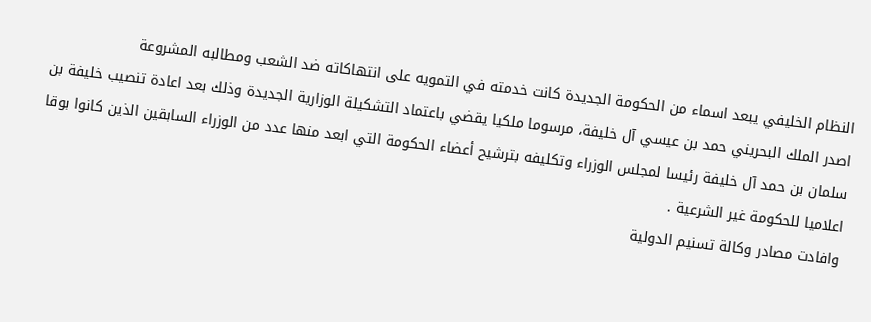النظام الخليفي يبعد اسماء من الحكومة الجديدة كانت خدمته في التمويه على انتهاكاته ضد الشعب ومطالبه المشروعة
اصدر الملك البحريني حمد بن عيسي آل خليفة، مرسوما ملكيا يقضي باعتماد التشكيلة الوزارية الجديدة وذلك بعد اعادة تنصيب خليفة بن سلمان بن حمد آل خليفة رئيسا لمجلس الوزراء وتكليفه بترشيح أعضاء الحكومة التي ابعد منها عدد من الوزراء السابقين الذين كانوا بوقا اعلاميا للحكومة غير الشرعية .
وافادت مصادر وكالة تسنيم الدولية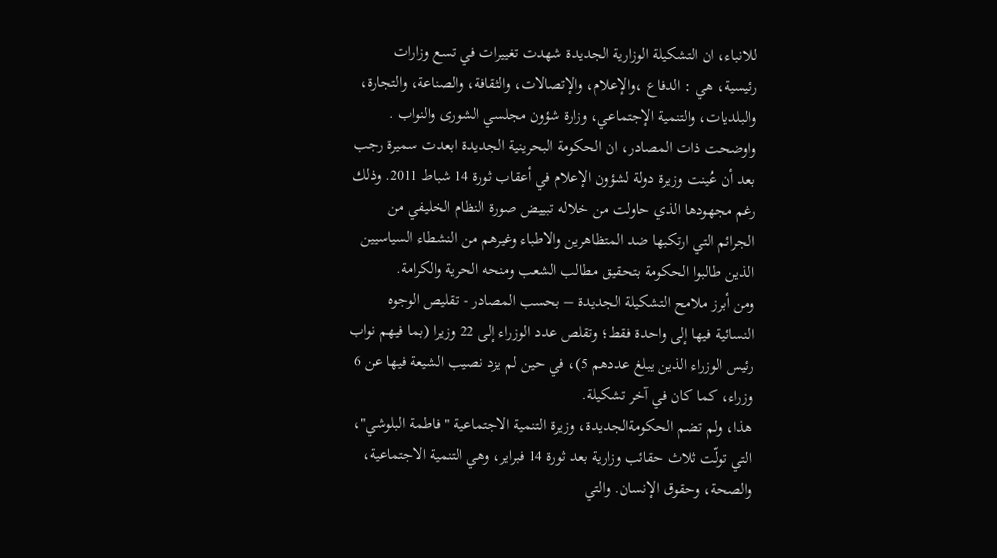للانباء، ان التشكيلة الوزارية الجديدة شهدت تغييرات في تسع وزارات رئيسية، هي : الدفاع ،والإعلام، والإتصالات، والثقافة، والصناعة، والتجارة، والبلديات، والتنمية الإجتماعي، وزارة شؤون مجلسي الشورى والنواب .
واوضحت ذات المصادر، ان الحكومة البحرينية الجديدة ابعدت سميرة رجب بعد أن عُينت وزيرة دولة لشؤون الإعلام في أعقاب ثورة 14 شباط 2011. وذلك رغم مجهودها الذي حاولت من خلاله تبييض صورة النظام الخليفي من الجرائم التي ارتكبها ضد المتظاهرين والاطباء وغيرهم من النشطاء السياسيين الذين طالبوا الحكومة بتحقيق مطالب الشعب ومنحه الحرية والكرامة.
ومن أبرز ملامح التشكيلة الجديدة – بحسب المصادر - تقليص الوجوه النسائية فيها إلى واحدة فقط؛ وتقلص عدد الوزراء إلى 22 وزيرا (بما فيهم نواب رئيس الوزراء الذين يبلغ عددهم 5)، في حين لم يزد نصيب الشيعة فيها عن 6 وزراء، كما كان في آخر تشكيلة.
هذا، ولم تضم الحكومةالجديدة، وزيرة التنمية الاجتماعية "فاطمة البلوشي"، التي تولّت ثلاث حقائب وزارية بعد ثورة 14 فبراير، وهي التنمية الاجتماعية، والصحة، وحقوق الإنسان. والتي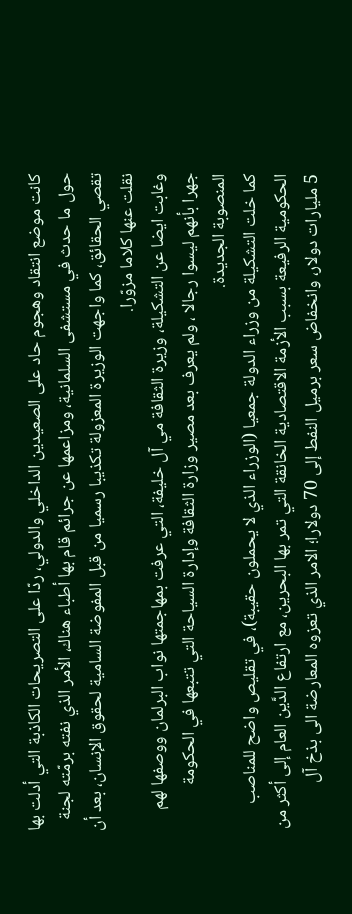كانت موضع انتقاد وهجوم حاد على الصعيدين الداخلي والدولي، ردّا على التصريحات الكاذبة التي أدلت بها حول ما حدث في مستشفى السلمانية، ومزاعمها عن جرائم قام بها أطباء هناك، الأمر الذي نفته برمّته لجنة تقصي الحقائق، كما واجهت الوزيرة المعزولة تكذيبا رسميا من قبل المفوضة السامية لحقوق الإنسان، بعد أن نقلت عنها كلاما مزوّرا.
وغابت ايضا عن التشكيلة، وزيرة الثقافة مي آل خليفة، التي عرفت بمهاجمتها نواب البرلمان ووصفها لهم جهرا بأنهم ليسوا رجالا ، ولم يعرف بعد مصير وزارة الثقافة وإدارة السياحة التي تتبعها في الحكومة المنصوبة الجديدة.
كما خلت التشكيلة من وزراء الدولة جمعيا (الوزراء الذي لا يحملون حقيبة)، في تقليص واضح للمناصب الحكومية الرفيعة بسبب الأزمة الاقتصادية الخانقة التي تمر بها البحرين، مع ارتفاع الدَّين العام إلى أكثر من 5 مليارات دولار، وانخفاض سعر برميل النفط إلى 70 دولارا؛ الامر الذي تعزوه المعارضة الى بذخ آل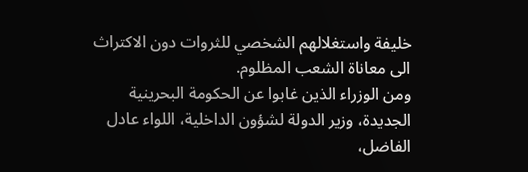خليفة واستغلالهم الشخصي للثروات دون الاكتراث الى معاناة الشعب المظلوم.
ومن الوزراء الذين غابوا عن الحكومة البحرينية الجديدة، وزير الدولة لشؤون الداخلية، اللواء عادل الفاضل،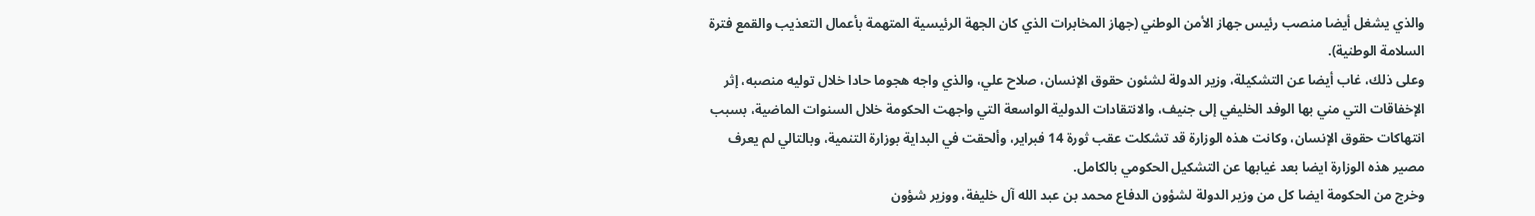والذي يشغل أيضا منصب رئيس جهاز الأمن الوطني (جهاز المخابرات الذي كان الجهة الرئيسية المتهمة بأعمال التعذيب والقمع فترة السلامة الوطنية).
وعلى ذلك، غاب أيضا عن التشكيلة، وزير الدولة لشئون حقوق الإنسان، صلاح علي، والذي واجه هجوما حادا خلال توليه منصبه، إثر الإخفاقات التي مني بها الوفد الخليفي إلى جنيف، والانتقادات الدولية الواسعة التي واجهت الحكومة خلال السنوات الماضية، بسبب انتهاكات حقوق الإنسان، وكانت هذه الوزارة قد تشكلت عقب ثورة 14 فبراير، وألحقت في البداية بوزارة التنمية، وبالتالي لم يعرف مصير هذه الوزارة ايضا بعد غيابها عن التشكيل الحكومي بالكامل.
وخرج من الحكومة ايضا كل من وزير الدولة لشؤون الدفاع محمد بن عبد الله آل خليفة، ووزير شؤون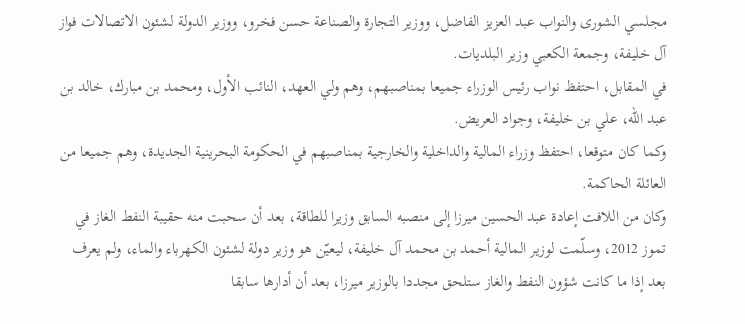مجلسي الشورى والنواب عبد العزيز الفاضل، ووزير التجارة والصناعة حسن فخرو، ووزير الدولة لشئون الاتصالات فواز آل خليفة، وجمعة الكعبي وزير البلديات.
في المقابل، احتفظ نواب رئيس الوزراء جميعا بمناصبهم، وهم ولي العهد، النائب الأول، ومحمد بن مبارك، خالد بن عبد الله، علي بن خليفة، وجواد العريض.
وكما كان متوقعا، احتفظ وزراء المالية والداخلية والخارجية بمناصبهم في الحكومة البحرينية الجديدة، وهم جميعا من العائلة الحاكمة.
وكان من اللافت إعادة عبد الحسين ميرزا إلى منصبه السابق وزيرا للطاقة، بعد أن سحبت منه حقيبة النفط الغاز في تموز 2012، وسلّمت لوزير المالية أحمد بن محمد آل خليفة، ليعيّن هو وزير دولة لشئون الكهرباء والماء، ولم يعرف بعد إذا ما كانت شؤون النفط والغاز ستلحق مجددا بالوزير ميرزا، بعد أن أدارها سابقا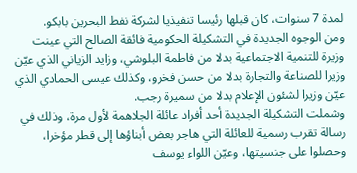لمدة 7 سنوات، كان قبلها رئيسا تنفيذيا لشركة نفط البحرين بابكو.
ومن الوجوه الجديدة في التشكيلة الحكومية فائقة الصالح التي عينت وزيرة للتنمية الاجتماعية بدلا من فاطمة البلوشي، وزايد الزياني الذي عيّن وزيرا للصناعة والتجارة بدلا من حسن فخرو، وكذلك عيسى الحمادي الذي عيّن وزيرا لشئون الإعلام بدلا من سميرة رجب.
وشملت التشكيلة الجديدة أحد أفراد عائلة الجلاهمة لأول مرة، وذلك في رسالة تقرب رسمية للعائلة التي هاجر بعض أبناؤها إلى قطر مؤخرا، وحصلوا على جنسيتها، وعيّن اللواء يوسف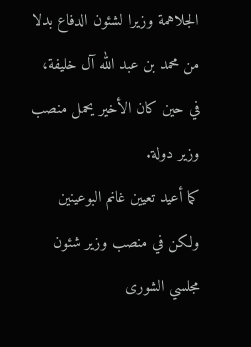الجلاهمة وزيرا لشئون الدفاع بدلا من محمد بن عبد الله آل خليفة، في حين كان الأخير يحمل منصب وزير دولة.
كما أعيد تعيين غانم البوعينين ولكن في منصب وزير شئون مجلسي الشورى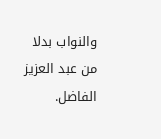والنواب بدلا من عبد العزيز الفاضل.